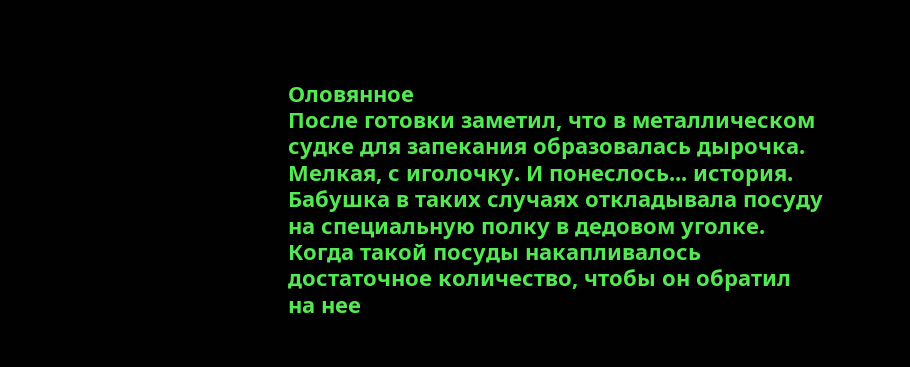Оловянное
После готовки заметил, что в металлическом судке для запекания образовалась дырочка. Мелкая, с иголочку. И понеслось... история.
Бабушка в таких случаях откладывала посуду на специальную полку в дедовом уголке. Когда такой посуды накапливалось достаточное количество, чтобы он обратил на нее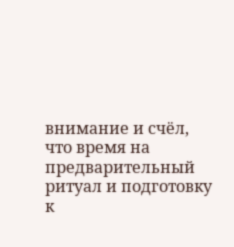внимание и счёл, что время на предварительный ритуал и подготовку к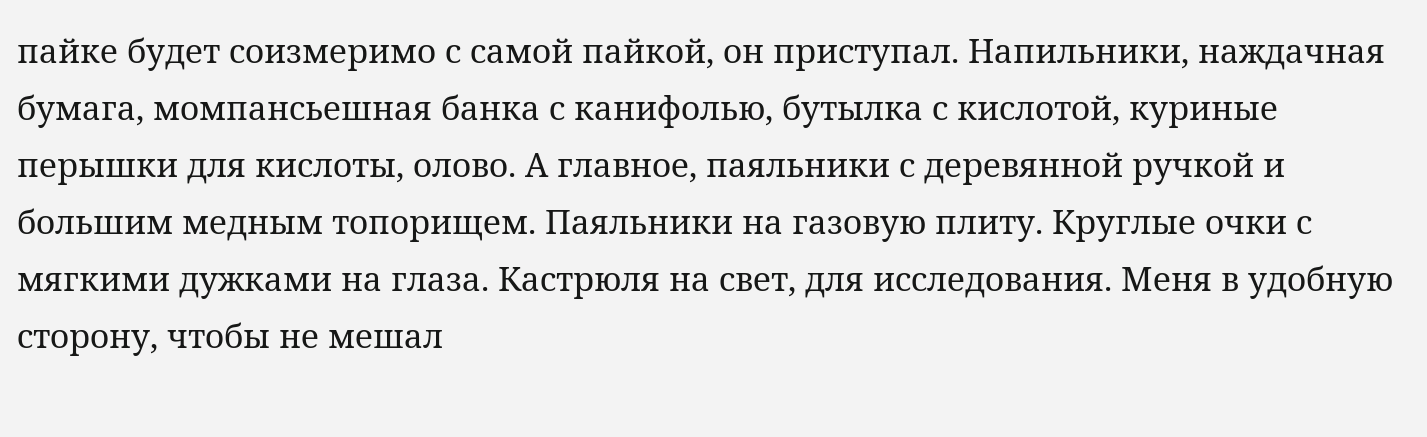пайке будет соизмеримо с самой пайкой, он приступал. Напильники, наждачная бумага, момпансьешная банка с канифолью, бутылка с кислотой, куриные перышки для кислоты, олово. А главное, паяльники с деревянной ручкой и большим медным топорищем. Паяльники на газовую плиту. Круглые очки с мягкими дужками на глаза. Кастрюля на свет, для исследования. Меня в удобную сторону, чтобы не мешал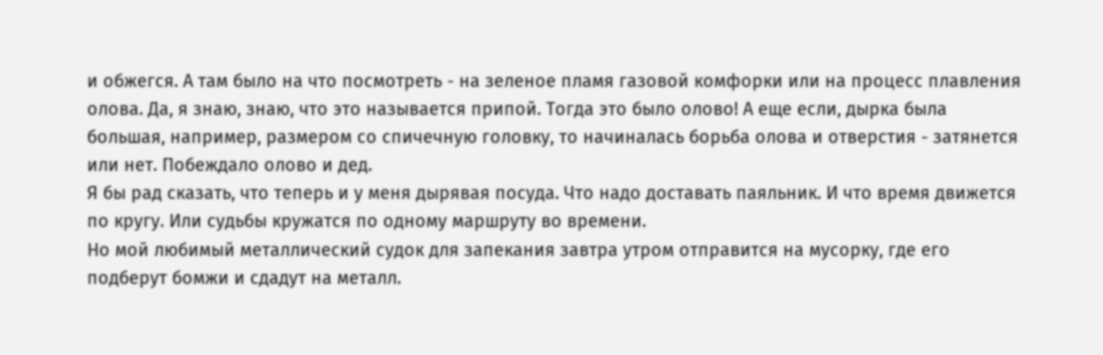и обжегся. А там было на что посмотреть - на зеленое пламя газовой комфорки или на процесс плавления олова. Да, я знаю, знаю, что это называется припой. Тогда это было олово! А еще если, дырка была большая, например, размером со спичечную головку, то начиналась борьба олова и отверстия - затянется или нет. Побеждало олово и дед.
Я бы рад сказать, что теперь и у меня дырявая посуда. Что надо доставать паяльник. И что время движется по кругу. Или судьбы кружатся по одному маршруту во времени.
Но мой любимый металлический судок для запекания завтра утром отправится на мусорку, где его подберут бомжи и сдадут на металл.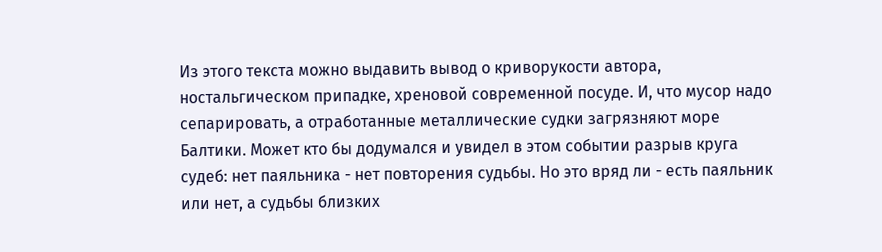Из этого текста можно выдавить вывод о криворукости автора, ностальгическом припадке, хреновой современной посуде. И, что мусор надо сепарировать, а отработанные металлические судки загрязняют море Балтики. Может кто бы додумался и увидел в этом событии разрыв круга судеб: нет паяльника - нет повторения судьбы. Но это вряд ли - есть паяльник или нет, а судьбы близких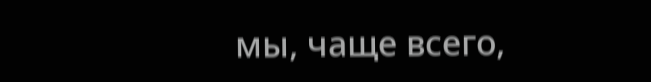мы, чаще всего,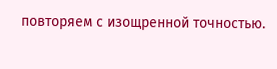повторяем с изощренной точностью.